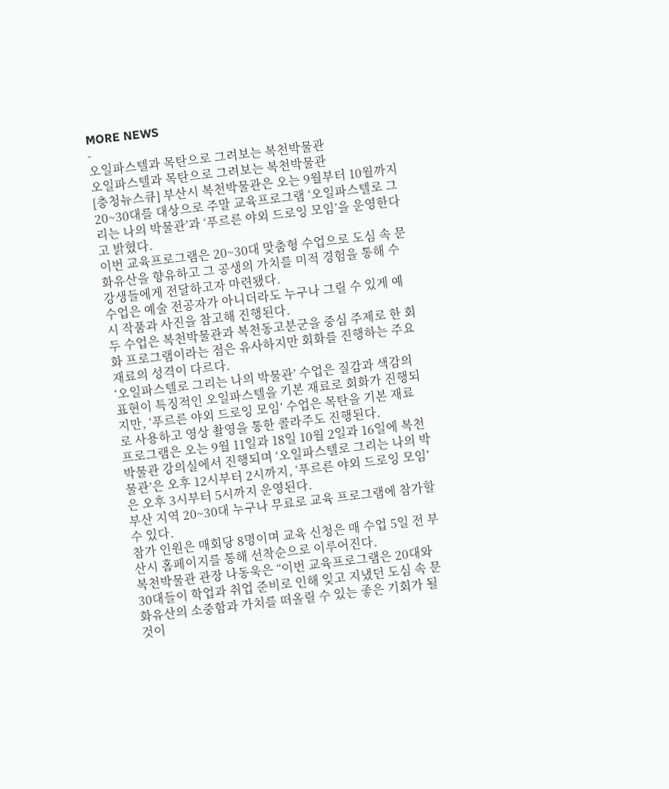MORE NEWS
-
오일파스텔과 목탄으로 그려보는 복천박물관
오일파스텔과 목탄으로 그려보는 복천박물관
[충청뉴스큐] 부산시 복천박물관은 오는 9월부터 10월까지 20~30대를 대상으로 주말 교육프로그램 ‘오일파스텔로 그리는 나의 박물관’과 ‘푸르른 야외 드로잉 모임’을 운영한다고 밝혔다.
이번 교육프로그램은 20~30대 맞춤형 수업으로 도심 속 문화유산을 향유하고 그 공생의 가치를 미적 경험을 통해 수강생들에게 전달하고자 마련됐다.
수업은 예술 전공자가 아니더라도 누구나 그릴 수 있게 예시 작품과 사진을 참고해 진행된다.
두 수업은 복천박물관과 복천동고분군을 중심 주제로 한 회화 프로그램이라는 점은 유사하지만 회화를 진행하는 주요 재료의 성격이 다르다.
‘오일파스텔로 그리는 나의 박물관’ 수업은 질감과 색감의 표현이 특징적인 오일파스텔을 기본 재료로 회화가 진행되지만, ‘푸르른 야외 드로잉 모임’ 수업은 목탄을 기본 재료로 사용하고 영상 촬영을 통한 콜라주도 진행된다.
프로그램은 오는 9월 11일과 18일 10월 2일과 16일에 복천박물관 강의실에서 진행되며 ‘오일파스텔로 그리는 나의 박물관’은 오후 12시부터 2시까지, ‘푸르른 야외 드로잉 모임’은 오후 3시부터 5시까지 운영된다.
부산 지역 20~30대 누구나 무료로 교육 프로그램에 참가할 수 있다.
참가 인원은 매회당 8명이며 교육 신청은 매 수업 5일 전 부산시 홈페이지를 통해 선착순으로 이루어진다.
복천박물관 관장 나동욱은 “이번 교육프로그램은 20대와 30대들이 학업과 취업 준비로 인해 잊고 지냈던 도심 속 문화유산의 소중함과 가치를 떠올릴 수 있는 좋은 기회가 될 것이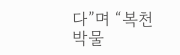다”며 “복천박물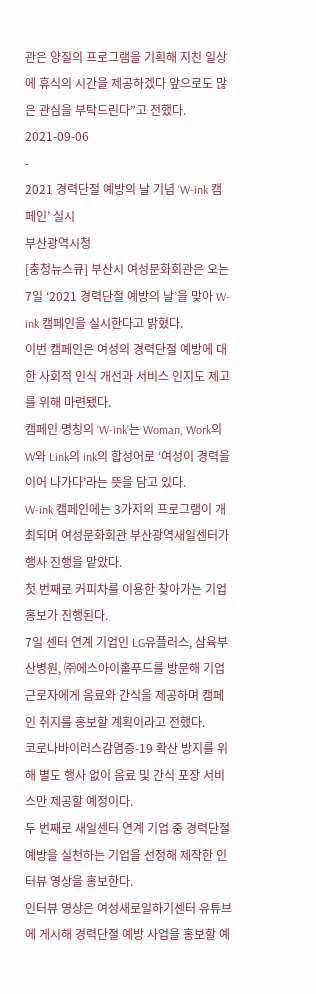관은 양질의 프로그램을 기획해 지친 일상에 휴식의 시간을 제공하겠다 앞으로도 많은 관심을 부탁드린다”고 전했다.
2021-09-06
-
2021 경력단절 예방의 날 기념 ‘W-ink 캠페인’ 실시
부산광역시청
[충청뉴스큐] 부산시 여성문화회관은 오는 7일 ‘2021 경력단절 예방의 날’을 맞아 W-ink 캠페인을 실시한다고 밝혔다.
이번 캠페인은 여성의 경력단절 예방에 대한 사회적 인식 개선과 서비스 인지도 제고를 위해 마련됐다.
캠페인 명칭의 ‘W-ink’는 Woman, Work의 W와 Link의 ink의 합성어로 ‘여성이 경력을 이어 나가다’라는 뜻을 담고 있다.
W-ink 캠페인에는 3가지의 프로그램이 개최되며 여성문화회관 부산광역새일센터가 행사 진행을 맡았다.
첫 번째로 커피차를 이용한 찾아가는 기업 홍보가 진행된다.
7일 센터 연계 기업인 LG유플러스, 삼육부산병원, ㈜에스아이홀푸드를 방문해 기업 근로자에게 음료와 간식을 제공하며 캠페인 취지를 홍보할 계획이라고 전했다.
코로나바이러스감염증-19 확산 방지를 위해 별도 행사 없이 음료 및 간식 포장 서비스만 제공할 예정이다.
두 번째로 새일센터 연계 기업 중 경력단절 예방을 실천하는 기업을 선정해 제작한 인터뷰 영상을 홍보한다.
인터뷰 영상은 여성새로일하기센터 유튜브에 게시해 경력단절 예방 사업을 홍보할 예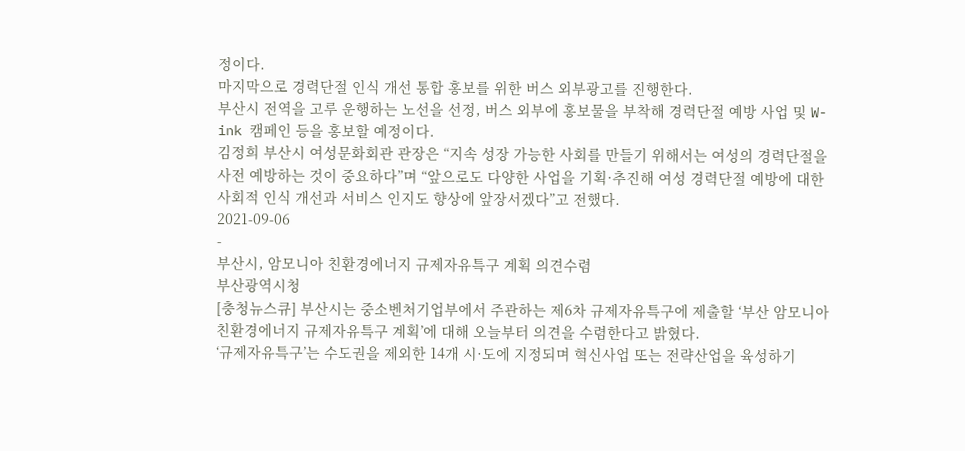정이다.
마지막으로 경력단절 인식 개선 통합 홍보를 위한 버스 외부광고를 진행한다.
부산시 전역을 고루 운행하는 노선을 선정, 버스 외부에 홍보물을 부착해 경력단절 예방 사업 및 W-ink 캠페인 등을 홍보할 예정이다.
김정희 부산시 여성문화회관 관장은 “지속 성장 가능한 사회를 만들기 위해서는 여성의 경력단절을 사전 예방하는 것이 중요하다”며 “앞으로도 다양한 사업을 기획·추진해 여성 경력단절 예방에 대한 사회적 인식 개선과 서비스 인지도 향상에 앞장서겠다”고 전했다.
2021-09-06
-
부산시, 암모니아 친환경에너지 규제자유특구 계획 의견수렴
부산광역시청
[충청뉴스큐] 부산시는 중소벤처기업부에서 주관하는 제6차 규제자유특구에 제출할 ‘부산 암모니아 친환경에너지 규제자유특구 계획’에 대해 오늘부터 의견을 수렴한다고 밝혔다.
‘규제자유특구’는 수도권을 제외한 14개 시·도에 지정되며 혁신사업 또는 전략산업을 육성하기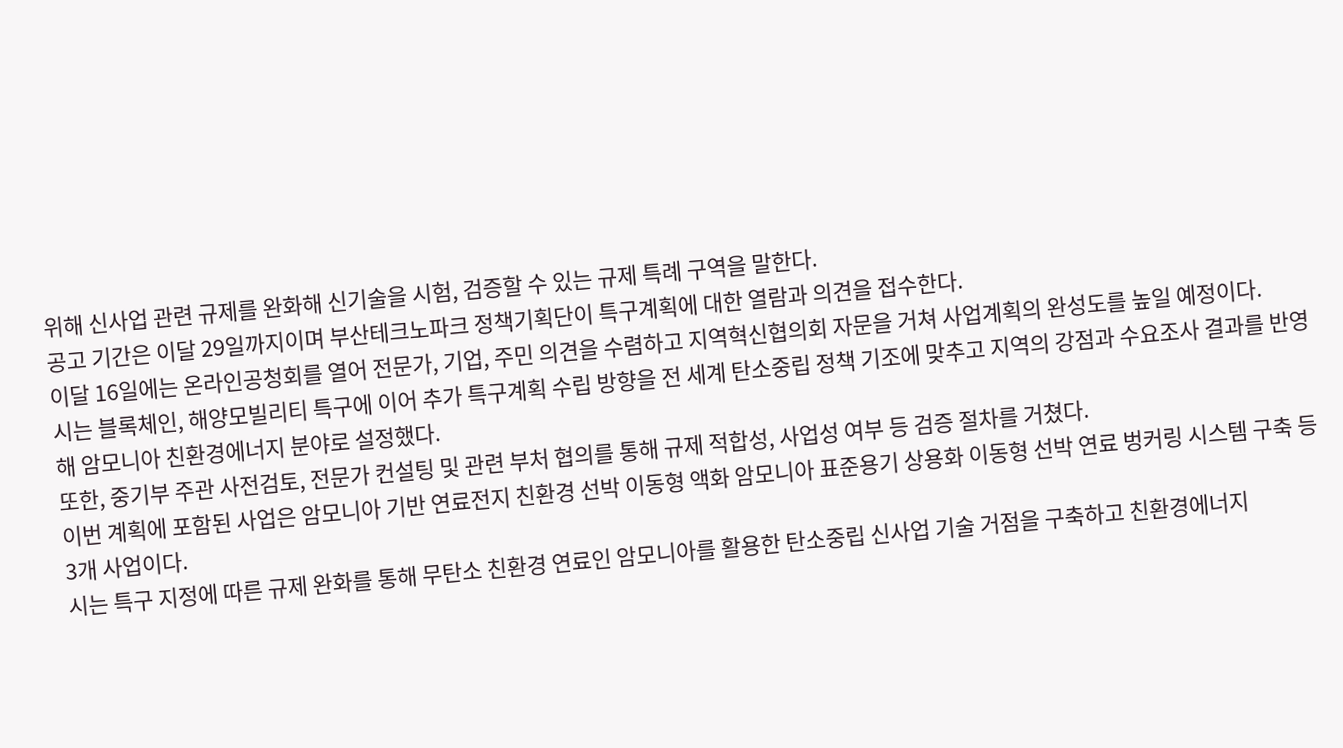위해 신사업 관련 규제를 완화해 신기술을 시험, 검증할 수 있는 규제 특례 구역을 말한다.
공고 기간은 이달 29일까지이며 부산테크노파크 정책기획단이 특구계획에 대한 열람과 의견을 접수한다.
이달 16일에는 온라인공청회를 열어 전문가, 기업, 주민 의견을 수렴하고 지역혁신협의회 자문을 거쳐 사업계획의 완성도를 높일 예정이다.
시는 블록체인, 해양모빌리티 특구에 이어 추가 특구계획 수립 방향을 전 세계 탄소중립 정책 기조에 맞추고 지역의 강점과 수요조사 결과를 반영해 암모니아 친환경에너지 분야로 설정했다.
또한, 중기부 주관 사전검토, 전문가 컨설팅 및 관련 부처 협의를 통해 규제 적합성, 사업성 여부 등 검증 절차를 거쳤다.
이번 계획에 포함된 사업은 암모니아 기반 연료전지 친환경 선박 이동형 액화 암모니아 표준용기 상용화 이동형 선박 연료 벙커링 시스템 구축 등 3개 사업이다.
시는 특구 지정에 따른 규제 완화를 통해 무탄소 친환경 연료인 암모니아를 활용한 탄소중립 신사업 기술 거점을 구축하고 친환경에너지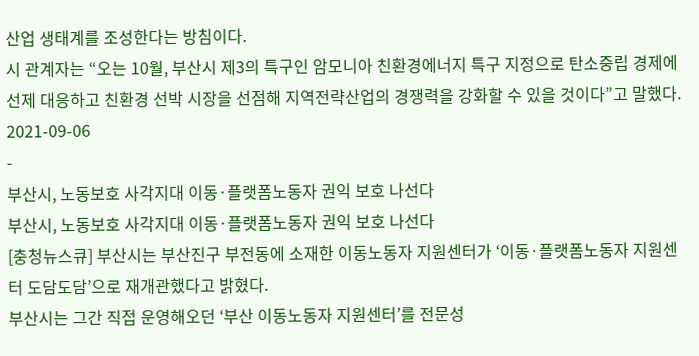산업 생태계를 조성한다는 방침이다.
시 관계자는 “오는 10월, 부산시 제3의 특구인 암모니아 친환경에너지 특구 지정으로 탄소중립 경제에 선제 대응하고 친환경 선박 시장을 선점해 지역전략산업의 경쟁력을 강화할 수 있을 것이다”고 말했다.
2021-09-06
-
부산시, 노동보호 사각지대 이동·플랫폼노동자 권익 보호 나선다
부산시, 노동보호 사각지대 이동·플랫폼노동자 권익 보호 나선다
[충청뉴스큐] 부산시는 부산진구 부전동에 소재한 이동노동자 지원센터가 ‘이동·플랫폼노동자 지원센터 도담도담’으로 재개관했다고 밝혔다.
부산시는 그간 직접 운영해오던 ‘부산 이동노동자 지원센터’를 전문성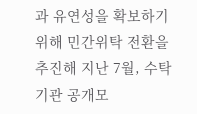과 유연성을 확보하기 위해 민간위탁 전환을 추진해 지난 7월, 수탁기관 공개모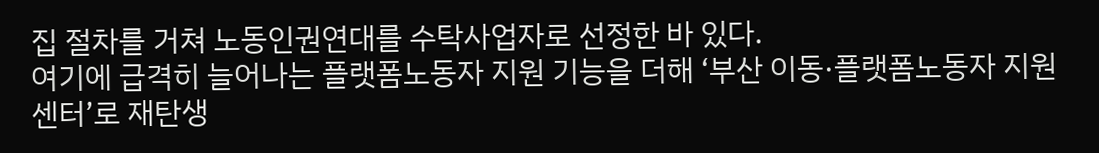집 절차를 거쳐 노동인권연대를 수탁사업자로 선정한 바 있다.
여기에 급격히 늘어나는 플랫폼노동자 지원 기능을 더해 ‘부산 이동·플랫폼노동자 지원센터’로 재탄생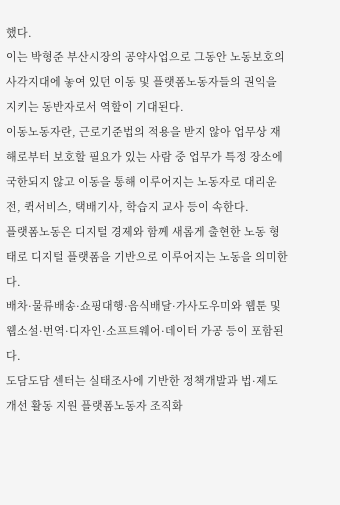했다.
이는 박형준 부산시장의 공약사업으로 그동안 노동보호의 사각지대에 놓여 있던 이동 및 플랫폼노동자들의 권익을 지키는 동반자로서 역할이 기대된다.
이동노동자란, 근로기준법의 적용을 받지 않아 업무상 재해로부터 보호할 필요가 있는 사람 중 업무가 특정 장소에 국한되지 않고 이동을 통해 이루어지는 노동자로 대리운전, 퀵서비스, 택배기사, 학습지 교사 등이 속한다.
플랫폼노동은 디지털 경제와 함께 새롭게 출현한 노동 형태로 디지털 플랫폼을 기반으로 이루어지는 노동을 의미한다.
배차·물류배송·쇼핑대행·음식배달·가사도우미와 웹툰 및 웹소설·번역·디자인·소프트웨어·데이터 가공 등이 포함된다.
도담도담 센터는 실태조사에 기반한 정책개발과 법·제도 개선 활동 지원 플랫폼노동자 조직화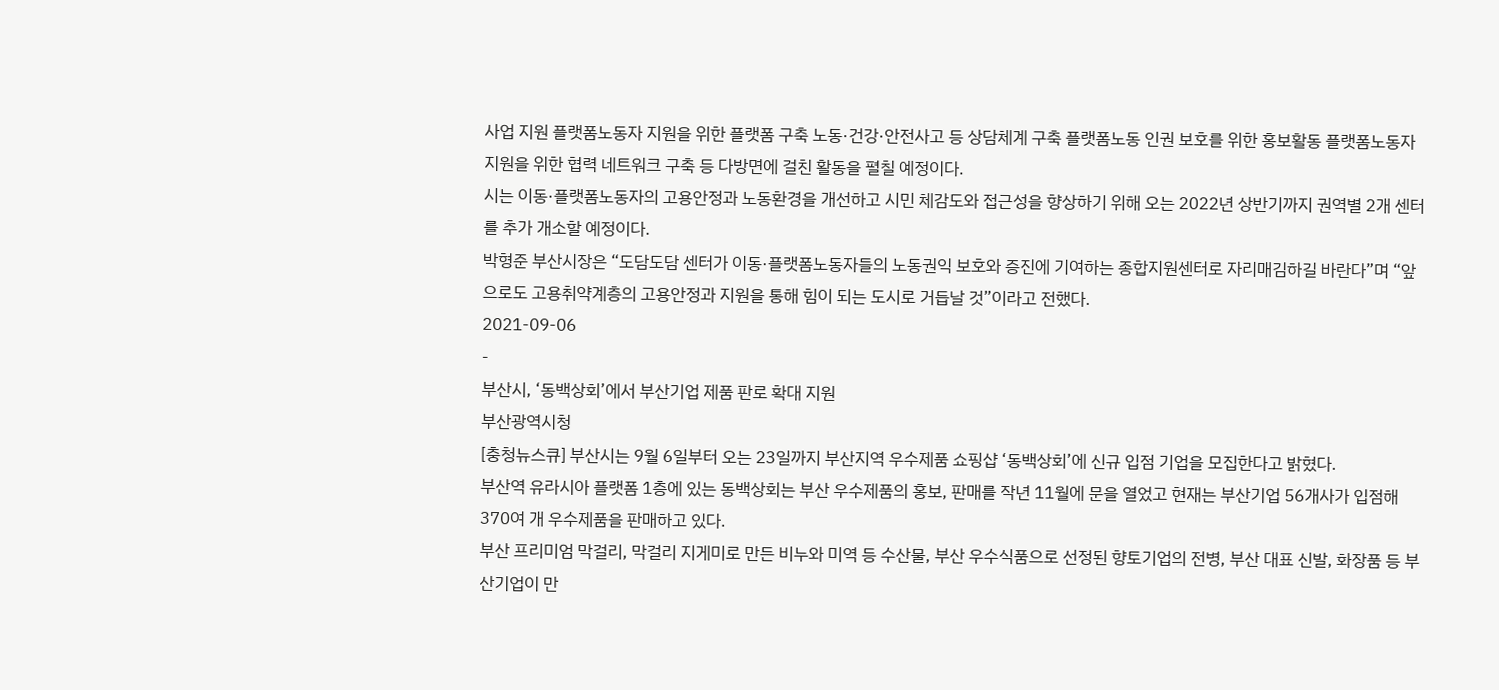사업 지원 플랫폼노동자 지원을 위한 플랫폼 구축 노동·건강·안전사고 등 상담체계 구축 플랫폼노동 인권 보호를 위한 홍보활동 플랫폼노동자 지원을 위한 협력 네트워크 구축 등 다방면에 걸친 활동을 펼칠 예정이다.
시는 이동·플랫폼노동자의 고용안정과 노동환경을 개선하고 시민 체감도와 접근성을 향상하기 위해 오는 2022년 상반기까지 권역별 2개 센터를 추가 개소할 예정이다.
박형준 부산시장은 “도담도담 센터가 이동·플랫폼노동자들의 노동권익 보호와 증진에 기여하는 종합지원센터로 자리매김하길 바란다”며 “앞으로도 고용취약계층의 고용안정과 지원을 통해 힘이 되는 도시로 거듭날 것”이라고 전했다.
2021-09-06
-
부산시, ‘동백상회’에서 부산기업 제품 판로 확대 지원
부산광역시청
[충청뉴스큐] 부산시는 9월 6일부터 오는 23일까지 부산지역 우수제품 쇼핑샵 ‘동백상회’에 신규 입점 기업을 모집한다고 밝혔다.
부산역 유라시아 플랫폼 1층에 있는 동백상회는 부산 우수제품의 홍보, 판매를 작년 11월에 문을 열었고 현재는 부산기업 56개사가 입점해 370여 개 우수제품을 판매하고 있다.
부산 프리미엄 막걸리, 막걸리 지게미로 만든 비누와 미역 등 수산물, 부산 우수식품으로 선정된 향토기업의 전병, 부산 대표 신발, 화장품 등 부산기업이 만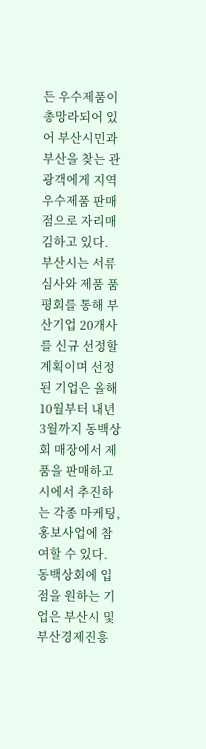든 우수제품이 총망라되어 있어 부산시민과 부산을 찾는 관광객에게 지역 우수제품 판매점으로 자리매김하고 있다.
부산시는 서류심사와 제품 품평회를 통해 부산기업 20개사를 신규 선정할 계획이며 선정된 기업은 올해 10월부터 내년 3월까지 동백상회 매장에서 제품을 판매하고 시에서 추진하는 각종 마케팅, 홍보사업에 참여할 수 있다.
동백상회에 입점을 원하는 기업은 부산시 및 부산경제진흥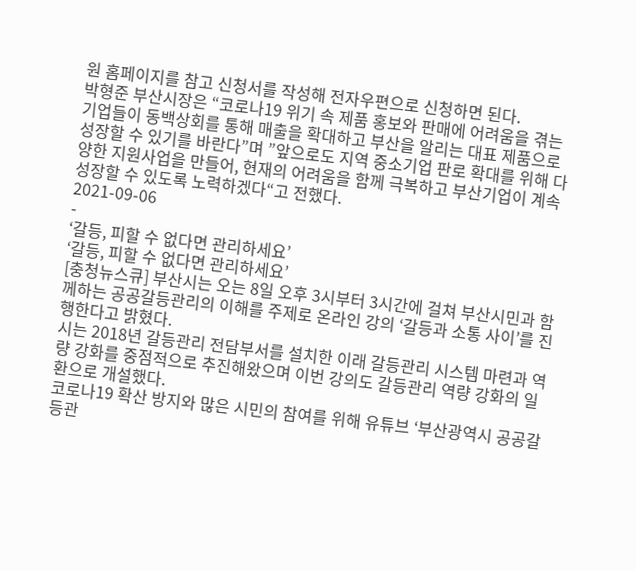원 홈페이지를 참고 신청서를 작성해 전자우편으로 신청하면 된다.
박형준 부산시장은 “코로나19 위기 속 제품 홍보와 판매에 어려움을 겪는 기업들이 동백상회를 통해 매출을 확대하고 부산을 알리는 대표 제품으로 성장할 수 있기를 바란다”며 ”앞으로도 지역 중소기업 판로 확대를 위해 다양한 지원사업을 만들어, 현재의 어려움을 함께 극복하고 부산기업이 계속 성장할 수 있도록 노력하겠다“고 전했다.
2021-09-06
-
‘갈등, 피할 수 없다면 관리하세요’
‘갈등, 피할 수 없다면 관리하세요’
[충청뉴스큐] 부산시는 오는 8일 오후 3시부터 3시간에 걸쳐 부산시민과 함께하는 공공갈등관리의 이해를 주제로 온라인 강의 ‘갈등과 소통 사이’를 진행한다고 밝혔다.
시는 2018년 갈등관리 전담부서를 설치한 이래 갈등관리 시스템 마련과 역량 강화를 중점적으로 추진해왔으며 이번 강의도 갈등관리 역량 강화의 일환으로 개설했다.
코로나19 확산 방지와 많은 시민의 참여를 위해 유튜브 ‘부산광역시 공공갈등관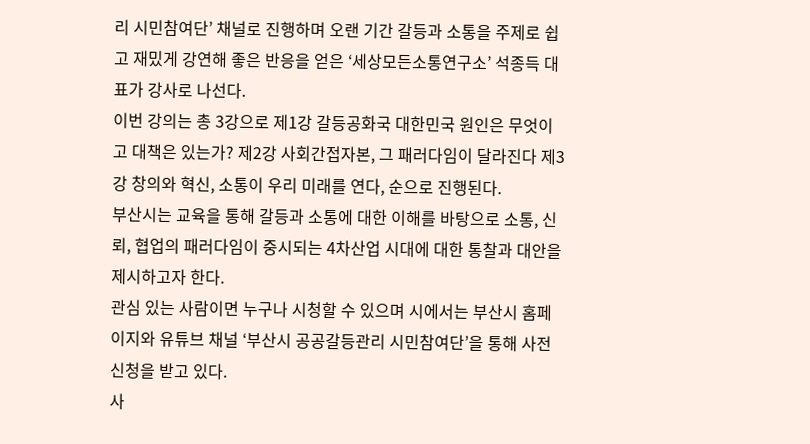리 시민참여단’ 채널로 진행하며 오랜 기간 갈등과 소통을 주제로 쉽고 재밌게 강연해 좋은 반응을 얻은 ‘세상모든소통연구소’ 석종득 대표가 강사로 나선다.
이번 강의는 총 3강으로 제1강 갈등공화국 대한민국 원인은 무엇이고 대책은 있는가? 제2강 사회간접자본, 그 패러다임이 달라진다 제3강 창의와 혁신, 소통이 우리 미래를 연다, 순으로 진행된다.
부산시는 교육을 통해 갈등과 소통에 대한 이해를 바탕으로 소통, 신뢰, 협업의 패러다임이 중시되는 4차산업 시대에 대한 통찰과 대안을 제시하고자 한다.
관심 있는 사람이면 누구나 시청할 수 있으며 시에서는 부산시 홈페이지와 유튜브 채널 ‘부산시 공공갈등관리 시민참여단’을 통해 사전신청을 받고 있다.
사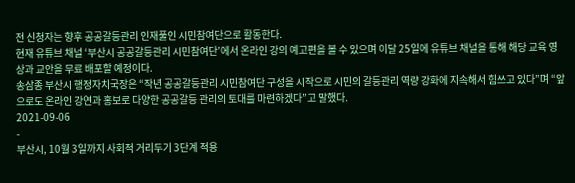전 신청자는 향후 공공갈등관리 인재풀인 시민참여단으로 활동한다.
현재 유튜브 채널 ‘부산시 공공갈등관리 시민참여단’에서 온라인 강의 예고편을 볼 수 있으며 이달 25일에 유튜브 채널을 통해 해당 교육 영상과 교안을 무료 배포할 예정이다.
송삼종 부산시 행정자치국장은 “작년 공공갈등관리 시민참여단 구성을 시작으로 시민의 갈등관리 역량 강화에 지속해서 힘쓰고 있다”며 “앞으로도 온라인 강연과 홍보로 다양한 공공갈등 관리의 토대를 마련하겠다”고 말했다.
2021-09-06
-
부산시, 10월 3일까지 사회적 거리두기 3단계 적용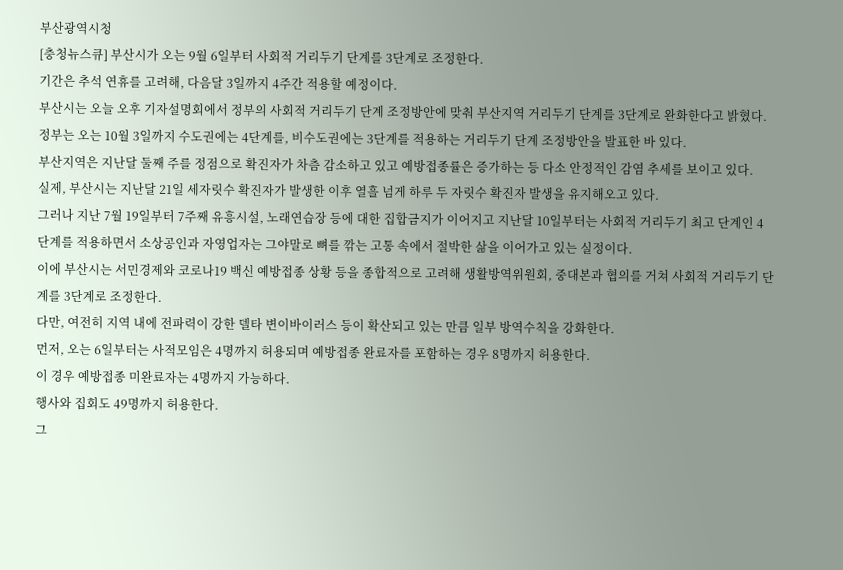부산광역시청
[충청뉴스큐] 부산시가 오는 9월 6일부터 사회적 거리두기 단계를 3단계로 조정한다.
기간은 추석 연휴를 고려해, 다음달 3일까지 4주간 적용할 예정이다.
부산시는 오늘 오후 기자설명회에서 정부의 사회적 거리두기 단계 조정방안에 맞춰 부산지역 거리두기 단계를 3단계로 완화한다고 밝혔다.
정부는 오는 10월 3일까지 수도권에는 4단계를, 비수도권에는 3단계를 적용하는 거리두기 단계 조정방안을 발표한 바 있다.
부산지역은 지난달 둘째 주를 정점으로 확진자가 차츰 감소하고 있고 예방접종률은 증가하는 등 다소 안정적인 감염 추세를 보이고 있다.
실제, 부산시는 지난달 21일 세자릿수 확진자가 발생한 이후 열흘 넘게 하루 두 자릿수 확진자 발생을 유지해오고 있다.
그러나 지난 7월 19일부터 7주째 유흥시설, 노래연습장 등에 대한 집합금지가 이어지고 지난달 10일부터는 사회적 거리두기 최고 단계인 4단계를 적용하면서 소상공인과 자영업자는 그야말로 뼈를 깎는 고통 속에서 절박한 삶을 이어가고 있는 실정이다.
이에 부산시는 서민경제와 코로나19 백신 예방접종 상황 등을 종합적으로 고려해 생활방역위원회, 중대본과 협의를 거쳐 사회적 거리두기 단계를 3단계로 조정한다.
다만, 여전히 지역 내에 전파력이 강한 델타 변이바이러스 등이 확산되고 있는 만큼 일부 방역수칙을 강화한다.
먼저, 오는 6일부터는 사적모임은 4명까지 허용되며 예방접종 완료자를 포함하는 경우 8명까지 허용한다.
이 경우 예방접종 미완료자는 4명까지 가능하다.
행사와 집회도 49명까지 허용한다.
그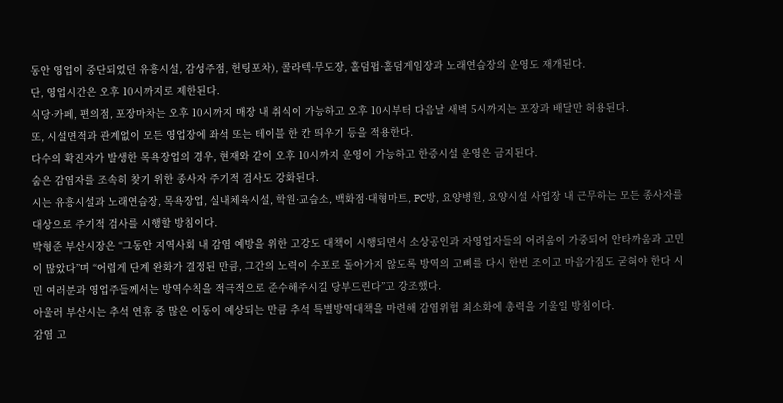동안 영업이 중단되었던 유흥시설, 감성주점, 헌팅포차), 콜라텍·무도장, 홀덤펍·홀덤게임장과 노래연습장의 운영도 재개된다.
단, 영업시간은 오후 10시까지로 제한된다.
식당·카페, 편의점, 포장마차는 오후 10시까지 매장 내 취식이 가능하고 오후 10시부터 다음날 새벽 5시까지는 포장과 배달만 허용된다.
또, 시설면적과 관계없이 모든 영업장에 좌석 또는 테이블 한 칸 띄우기 등을 적용한다.
다수의 확진자가 발생한 목욕장업의 경우, 현재와 같이 오후 10시까지 운영이 가능하고 한증시설 운영은 금지된다.
숨은 감염자를 조속히 찾기 위한 종사자 주기적 검사도 강화된다.
시는 유흥시설과 노래연습장, 목욕장업, 실내체육시설, 학원·교습소, 백화점·대형마트, PC방, 요양병원, 요양시설 사업장 내 근무하는 모든 종사자를 대상으로 주기적 검사를 시행할 방침이다.
박형준 부산시장은 “그동안 지역사회 내 감염 예방을 위한 고강도 대책이 시행되면서 소상공인과 자영업자들의 어려움이 가중되어 안타까움과 고민이 많았다”며 “어렵게 단계 완화가 결정된 만큼, 그간의 노력이 수포로 돌아가지 않도록 방역의 고삐를 다시 한번 조이고 마음가짐도 굳혀야 한다 시민 여러분과 영업주들께서는 방역수칙을 적극적으로 준수해주시길 당부드린다”고 강조했다.
아울러 부산시는 추석 연휴 중 많은 이동이 예상되는 만큼 추석 특별방역대책을 마련해 감염위험 최소화에 총력을 기울일 방침이다.
감염 고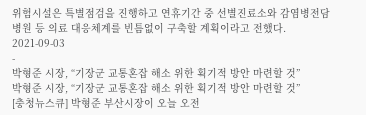위험시설은 특별점검을 진행하고 연휴기간 중 선별진료소와 감염병전담병원 등 의료 대응체계를 빈틈없이 구축할 계획이라고 전했다.
2021-09-03
-
박형준 시장, “기장군 교통혼잡 해소 위한 획기적 방안 마련할 것”
박형준 시장, “기장군 교통혼잡 해소 위한 획기적 방안 마련할 것”
[충청뉴스큐] 박형준 부산시장이 오늘 오전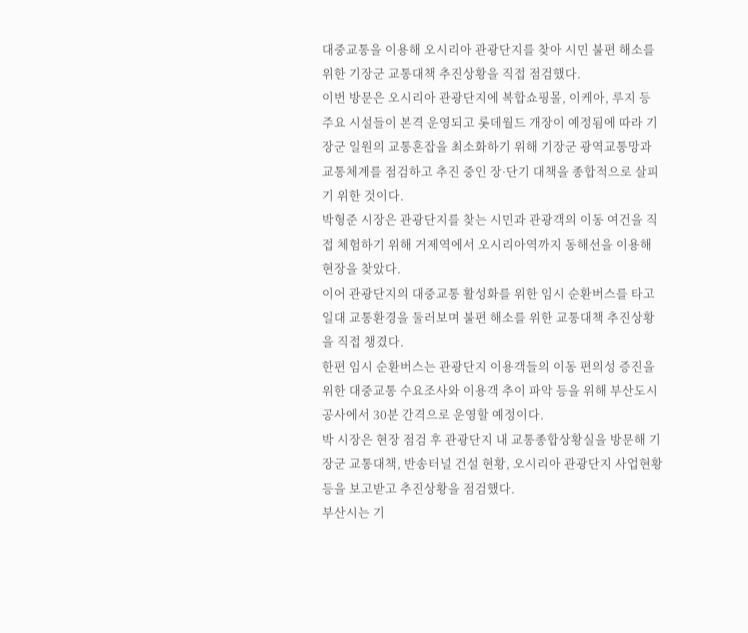대중교통을 이용해 오시리아 관광단지를 찾아 시민 불편 해소를 위한 기장군 교통대책 추진상황을 직접 점검했다.
이번 방문은 오시리아 관광단지에 복합쇼핑몰, 이케아, 루지 등 주요 시설들이 본격 운영되고 롯데월드 개장이 예정됨에 따라 기장군 일원의 교통혼잡을 최소화하기 위해 기장군 광역교통망과 교통체계를 점검하고 추진 중인 장·단기 대책을 종합적으로 살피기 위한 것이다.
박형준 시장은 관광단지를 찾는 시민과 관광객의 이동 여건을 직접 체험하기 위해 거제역에서 오시리아역까지 동해선을 이용해 현장을 찾았다.
이어 관광단지의 대중교통 활성화를 위한 임시 순환버스를 타고 일대 교통환경을 둘러보며 불편 해소를 위한 교통대책 추진상황을 직접 챙겼다.
한편 임시 순환버스는 관광단지 이용객들의 이동 편의성 증진을 위한 대중교통 수요조사와 이용객 추이 파악 등을 위해 부산도시공사에서 30분 간격으로 운영할 예정이다.
박 시장은 현장 점검 후 관광단지 내 교통종합상황실을 방문해 기장군 교통대책, 반송터널 건설 현황, 오시리아 관광단지 사업현황 등을 보고받고 추진상황을 점검했다.
부산시는 기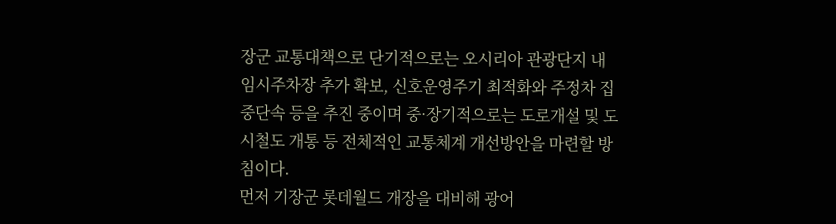장군 교통대책으로 단기적으로는 오시리아 관광단지 내 임시주차장 추가 확보, 신호운영주기 최적화와 주정차 집중단속 등을 추진 중이며 중·장기적으로는 도로개설 및 도시철도 개통 등 전체적인 교통체계 개선방안을 마련할 방침이다.
먼저 기장군 롯데월드 개장을 대비해 광어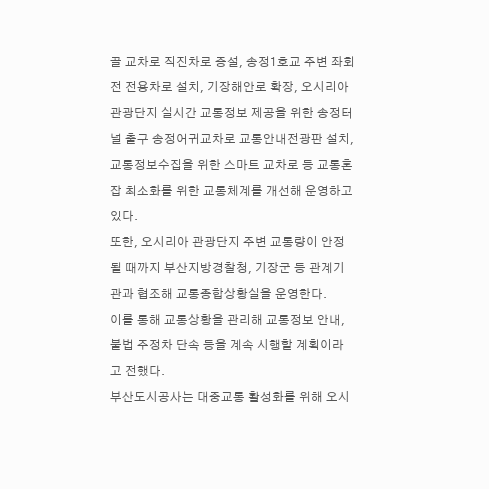골 교차로 직진차로 증설, 송정1호교 주변 좌회전 전용차로 설치, 기장해안로 확장, 오시리아 관광단지 실시간 교통정보 제공을 위한 송정터널 출구 송정어귀교차로 교통안내전광판 설치, 교통정보수집을 위한 스마트 교차로 등 교통혼잡 최소화를 위한 교통체계를 개선해 운영하고 있다.
또한, 오시리아 관광단지 주변 교통량이 안정될 때까지 부산지방경찰청, 기장군 등 관계기관과 협조해 교통종합상황실을 운영한다.
이를 통해 교통상황을 관리해 교통정보 안내, 불법 주정차 단속 등을 계속 시행할 계획이라고 전했다.
부산도시공사는 대중교통 활성화를 위해 오시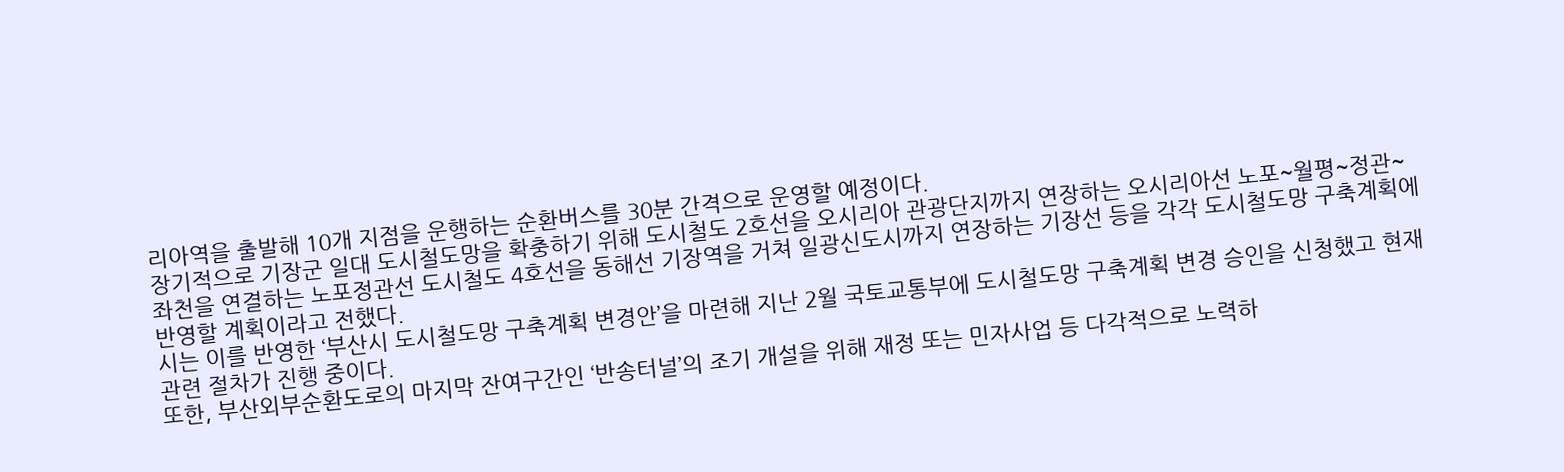리아역을 출발해 10개 지점을 운행하는 순환버스를 30분 간격으로 운영할 예정이다.
장기적으로 기장군 일대 도시철도망을 확충하기 위해 도시철도 2호선을 오시리아 관광단지까지 연장하는 오시리아선 노포~월평~정관~좌천을 연결하는 노포정관선 도시철도 4호선을 동해선 기장역을 거쳐 일광신도시까지 연장하는 기장선 등을 각각 도시철도망 구축계획에 반영할 계획이라고 전했다.
시는 이를 반영한 ‘부산시 도시철도망 구축계획 변경안’을 마련해 지난 2월 국토교통부에 도시철도망 구축계획 변경 승인을 신청했고 현재 관련 절차가 진행 중이다.
또한, 부산외부순환도로의 마지막 잔여구간인 ‘반송터널’의 조기 개설을 위해 재정 또는 민자사업 등 다각적으로 노력하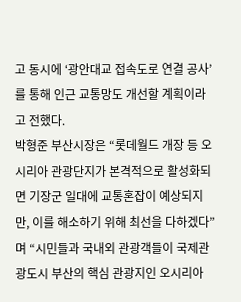고 동시에 ‘광안대교 접속도로 연결 공사’를 통해 인근 교통망도 개선할 계획이라고 전했다.
박형준 부산시장은 “롯데월드 개장 등 오시리아 관광단지가 본격적으로 활성화되면 기장군 일대에 교통혼잡이 예상되지만, 이를 해소하기 위해 최선을 다하겠다”며 “시민들과 국내외 관광객들이 국제관광도시 부산의 핵심 관광지인 오시리아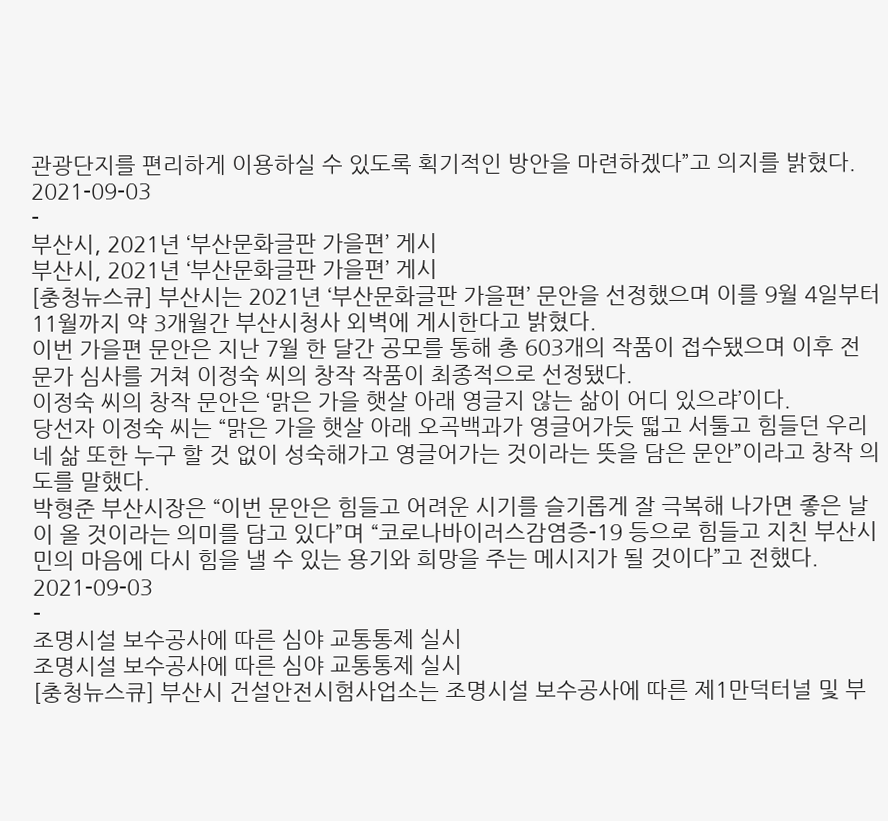관광단지를 편리하게 이용하실 수 있도록 획기적인 방안을 마련하겠다”고 의지를 밝혔다.
2021-09-03
-
부산시, 2021년 ‘부산문화글판 가을편’ 게시
부산시, 2021년 ‘부산문화글판 가을편’ 게시
[충청뉴스큐] 부산시는 2021년 ‘부산문화글판 가을편’ 문안을 선정했으며 이를 9월 4일부터 11월까지 약 3개월간 부산시청사 외벽에 게시한다고 밝혔다.
이번 가을편 문안은 지난 7월 한 달간 공모를 통해 총 603개의 작품이 접수됐으며 이후 전문가 심사를 거쳐 이정숙 씨의 창작 작품이 최종적으로 선정됐다.
이정숙 씨의 창작 문안은 ‘맑은 가을 햇살 아래 영글지 않는 삶이 어디 있으랴’이다.
당선자 이정숙 씨는 “맑은 가을 햇살 아래 오곡백과가 영글어가듯 떫고 서툴고 힘들던 우리네 삶 또한 누구 할 것 없이 성숙해가고 영글어가는 것이라는 뜻을 담은 문안”이라고 창작 의도를 말했다.
박형준 부산시장은 “이번 문안은 힘들고 어려운 시기를 슬기롭게 잘 극복해 나가면 좋은 날이 올 것이라는 의미를 담고 있다”며 “코로나바이러스감염증-19 등으로 힘들고 지친 부산시민의 마음에 다시 힘을 낼 수 있는 용기와 희망을 주는 메시지가 될 것이다”고 전했다.
2021-09-03
-
조명시설 보수공사에 따른 심야 교통통제 실시
조명시설 보수공사에 따른 심야 교통통제 실시
[충청뉴스큐] 부산시 건설안전시험사업소는 조명시설 보수공사에 따른 제1만덕터널 및 부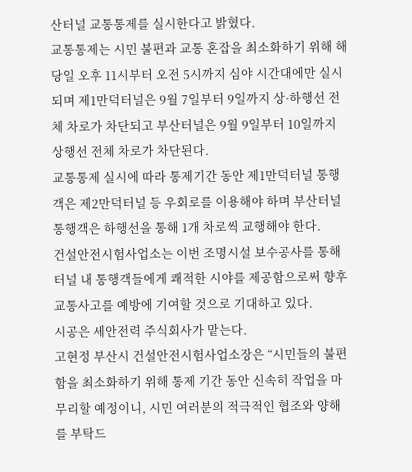산터널 교통통제를 실시한다고 밝혔다.
교통통제는 시민 불편과 교통 혼잡을 최소화하기 위해 해당일 오후 11시부터 오전 5시까지 심야 시간대에만 실시되며 제1만덕터널은 9월 7일부터 9일까지 상·하행선 전체 차로가 차단되고 부산터널은 9월 9일부터 10일까지 상행선 전체 차로가 차단된다.
교통통제 실시에 따라 통제기간 동안 제1만덕터널 통행객은 제2만덕터널 등 우회로를 이용해야 하며 부산터널 통행객은 하행선을 통해 1개 차로씩 교행해야 한다.
건설안전시험사업소는 이번 조명시설 보수공사를 통해 터널 내 통행객들에게 쾌적한 시야를 제공함으로써 향후 교통사고를 예방에 기여할 것으로 기대하고 있다.
시공은 세안전력 주식회사가 맡는다.
고현정 부산시 건설안전시험사업소장은 “시민들의 불편함을 최소화하기 위해 통제 기간 동안 신속히 작업을 마무리할 예정이니, 시민 여러분의 적극적인 협조와 양해를 부탁드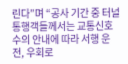린다”며 “공사 기간 중 터널 통행객들께서는 교통신호수의 안내에 따라 서행 운전, 우회로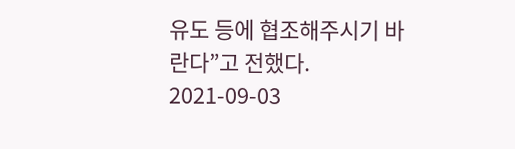유도 등에 협조해주시기 바란다”고 전했다.
2021-09-03